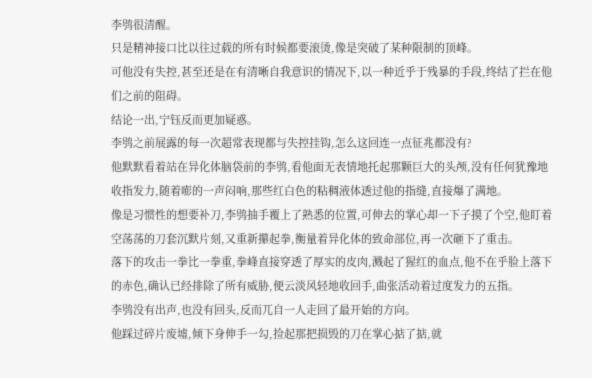李鸮很清醒。
只是精神接口比以往过载的所有时候都要滚烫,像是突破了某种限制的顶峰。
可他没有失控,甚至还是在有清晰自我意识的情况下,以一种近乎于残暴的手段,终结了拦在他们之前的阻碍。
结论一出,宁钰反而更加疑惑。
李鸮之前展露的每一次超常表现都与失控挂钩,怎么这回连一点征兆都没有?
他默默看着站在异化体脑袋前的李鸮,看他面无表情地托起那颗巨大的头颅,没有任何犹豫地收指发力,随着嘭的一声闷响,那些红白色的粘稠液体透过他的指缝,直接爆了满地。
像是习惯性的想要补刀,李鸮抽手覆上了熟悉的位置,可伸去的掌心却一下子摸了个空,他盯着空荡荡的刀套沉默片刻,又重新攥起拳,衡量着异化体的致命部位,再一次砸下了重击。
落下的攻击一拳比一拳重,拳峰直接穿透了厚实的皮肉,溅起了猩红的血点,他不在乎脸上落下的赤色,确认已经排除了所有威胁,便云淡风轻地收回手,曲张活动着过度发力的五指。
李鸮没有出声,也没有回头,反而兀自一人走回了最开始的方向。
他踩过碎片废墟,倾下身伸手一勾,捡起那把损毁的刀在掌心掂了掂,就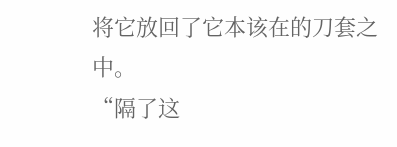将它放回了它本该在的刀套之中。
“隔了这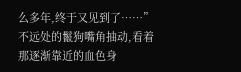么多年,终于又见到了……”不远处的鬣狗嘴角抽动,看着那逐渐靠近的血色身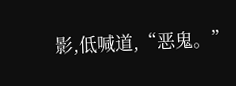影,低喊道,“恶鬼。”